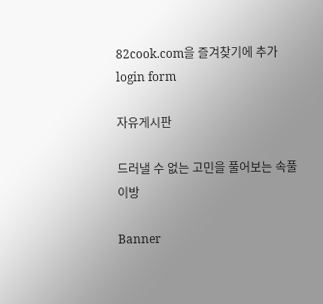82cook.com을 즐겨찾기에 추가
login form

자유게시판

드러낼 수 없는 고민을 풀어보는 속풀이방

Banner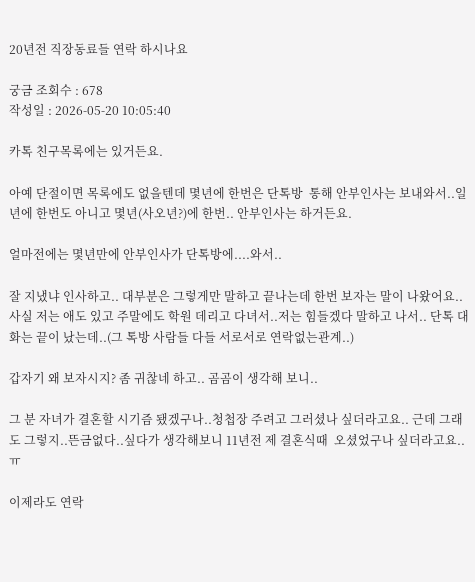20년전 직장동료들 연락 하시나요

궁금 조회수 : 678
작성일 : 2026-05-20 10:05:40

카톡 친구목록에는 있거든요.

아예 단절이면 목록에도 없을텐데 몇년에 한번은 단톡방  통해 안부인사는 보내와서..일년에 한번도 아니고 몇년(사오년?)에 한번.. 안부인사는 하거든요.

얼마전에는 몇년만에 안부인사가 단톡방에....와서..

잘 지냈냐 인사하고.. 대부분은 그렇게만 말하고 끝나는데 한번 보자는 말이 나왔어요..사실 저는 애도 있고 주말에도 학원 데리고 다녀서..저는 힘들겠다 말하고 나서.. 단톡 대화는 끝이 났는데..(그 톡방 사람들 다들 서로서로 연락없는관계..)

갑자기 왜 보자시지? 좀 귀찮네 하고.. 곰곰이 생각해 보니..

그 분 자녀가 결혼할 시기즘 됐겠구나..청첩장 주려고 그러셨나 싶더라고요.. 근데 그래도 그렇지..뜬금없다..싶다가 생각해보니 11년전 제 결혼식때  오셨었구나 싶더라고요..ㅠ

이제라도 연락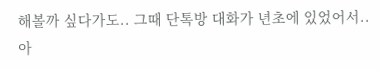해볼까 싶다가도.. 그때 단톡방 대화가 년초에 있었어서.. 아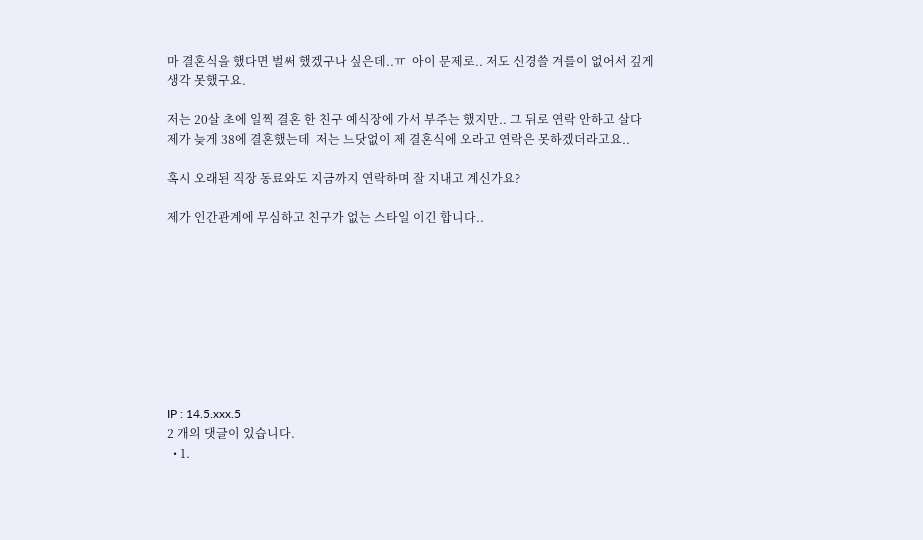마 결혼식을 했다면 벌써 했겠구나 싶은데..ㅠ  아이 문제로.. 저도 신경쓸 겨를이 없어서 깊게 생각 못했구요.

저는 20살 초에 일찍 결혼 한 친구 예식장에 가서 부주는 했지만.. 그 뒤로 연락 안하고 살다 제가 늦게 38에 결혼했는데  저는 느닷없이 제 결혼식에 오라고 연락은 못하겠더라고요..

혹시 오래된 직장 동료와도 지금까지 연락하며 잘 지내고 계신가요?

제가 인간관계에 무심하고 친구가 없는 스타일 이긴 합니다..









IP : 14.5.xxx.5
2 개의 댓글이 있습니다.
  • 1.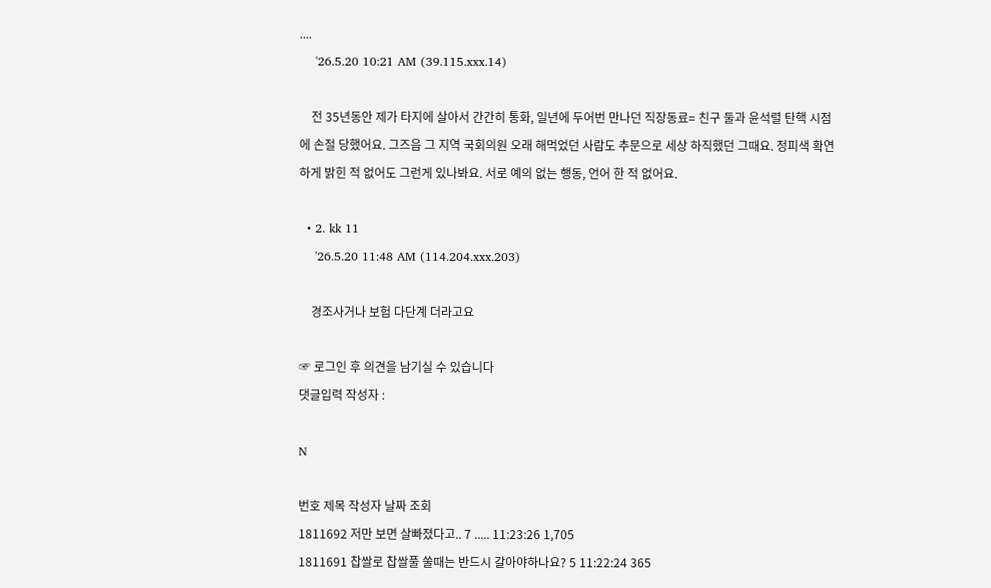....
    '26.5.20 10:21 AM (39.115.xxx.14)

    전 35년동안 제가 타지에 살아서 간간히 통화, 일년에 두어번 만나던 직장동료= 친구 둘과 윤석렬 탄핵 시점에 손절 당했어요. 그즈음 그 지역 국회의원 오래 해먹었던 사람도 추문으로 세상 하직했던 그때요. 정피색 확연하게 밝힌 적 없어도 그런게 있나봐요. 서로 예의 없는 행동, 언어 한 적 없어요.

  • 2. kk 11
    '26.5.20 11:48 AM (114.204.xxx.203)

    경조사거나 보험 다단계 더라고요

☞ 로그인 후 의견을 남기실 수 있습니다
댓글입력 작성자 :

N

번호 제목 작성자 날짜 조회
1811692 저만 보면 살빠졌다고.. 7 ..... 11:23:26 1,705
1811691 찹쌀로 찹쌀풀 쑬때는 반드시 갈아야하나요? 5 11:22:24 365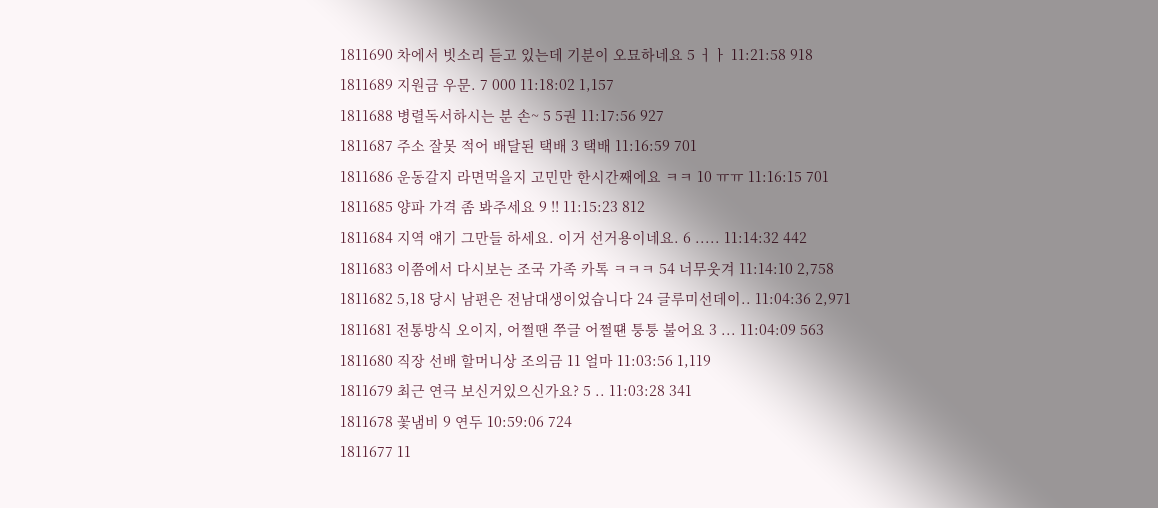1811690 차에서 빗소리 듣고 있는데 기분이 오묘하네요 5 ㅓㅏ 11:21:58 918
1811689 지원금 우문. 7 000 11:18:02 1,157
1811688 병렬독서하시는 분 손~ 5 5권 11:17:56 927
1811687 주소 잘못 적어 배달된 택배 3 택배 11:16:59 701
1811686 운동갈지 라면먹을지 고민만 한시간째에요 ㅋㅋ 10 ㅠㅠ 11:16:15 701
1811685 양파 가격 좀 봐주세요 9 !! 11:15:23 812
1811684 지역 얘기 그만들 하세요. 이거 선거용이네요. 6 ..... 11:14:32 442
1811683 이쯤에서 다시보는 조국 가족 카톡 ㅋㅋㅋ 54 너무웃겨 11:14:10 2,758
1811682 5,18 당시 남편은 전남대생이었습니다 24 글루미선데이.. 11:04:36 2,971
1811681 전통방식 오이지, 어쩔땐 쭈글 어쩔떈 퉁퉁 불어요 3 ... 11:04:09 563
1811680 직장 선배 할머니상 조의금 11 얼마 11:03:56 1,119
1811679 최근 연극 보신거있으신가요? 5 .. 11:03:28 341
1811678 꽃냄비 9 연두 10:59:06 724
1811677 11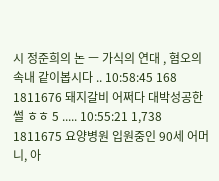시 정준희의 논 ㅡ 가식의 연대 , 혐오의 속내 같이봅시다 .. 10:58:45 168
1811676 돼지갈비 어쩌다 대박성공한 썰 ㅎㅎ 5 ..... 10:55:21 1,738
1811675 요양병원 입원중인 90세 어머니, 아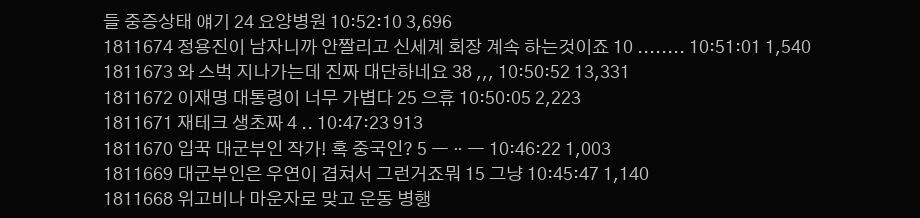들 중증상태 얘기 24 요양병원 10:52:10 3,696
1811674 정용진이 남자니까 안짤리고 신세계 회장 계속 하는것이죠 10 ........ 10:51:01 1,540
1811673 와 스벅 지나가는데 진짜 대단하네요 38 ,,, 10:50:52 13,331
1811672 이재명 대통령이 너무 가볍다 25 으휴 10:50:05 2,223
1811671 재테크 생초짜 4 .. 10:47:23 913
1811670 입꾹 대군부인 작가! 혹 중국인? 5 ㅡᆢㅡ 10:46:22 1,003
1811669 대군부인은 우연이 겹쳐서 그런거죠뭐 15 그냥 10:45:47 1,140
1811668 위고비나 마운자로 맞고 운동 병행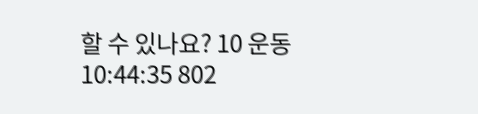할 수 있나요? 10 운동 10:44:35 802